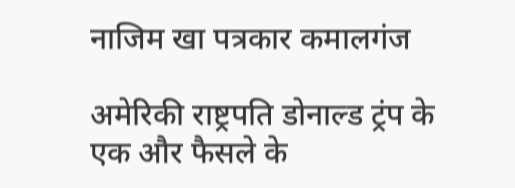नाजिम खा पत्रकार कमालगंज

अमेरिकी राष्ट्रपति डोनाल्ड ट्रंप के एक और फैसले के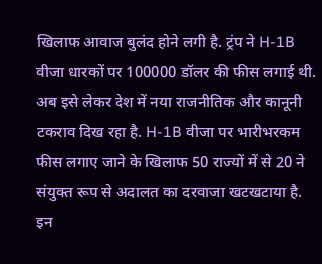खिलाफ आवाज बुलंद होने लगी है. ट्रंप ने H-1B वीजा धारकों पर 100000 डॉलर की फीस लगाई थी. अब इसे लेकर देश में नया राजनीतिक और कानूनी टकराव दिख रहा है. H-1B वीजा पर भारीभरकम फीस लगाए जाने के खिलाफ 50 राज्यों में से 20 ने संयुक्त रूप से अदालत का दरवाजा खटखटाया है. इन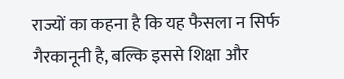राज्यों का कहना है कि यह फैसला न सिर्फ गैरकानूनी है, बल्कि इससे शिक्षा और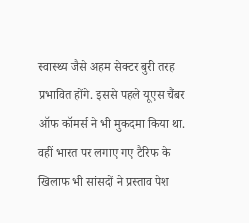स्वास्थ्य जैसे अहम सेक्टर बुरी तरह प्रभावित होंगे. इससे पहले यूएस चैंबर ऑफ कॉमर्स ने भी मुकदमा किया था. वहीं भारत पर लगाए गए टैरिफ के खिलाफ भी सांसदों ने प्रस्ताव पेश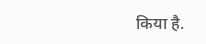किया है.